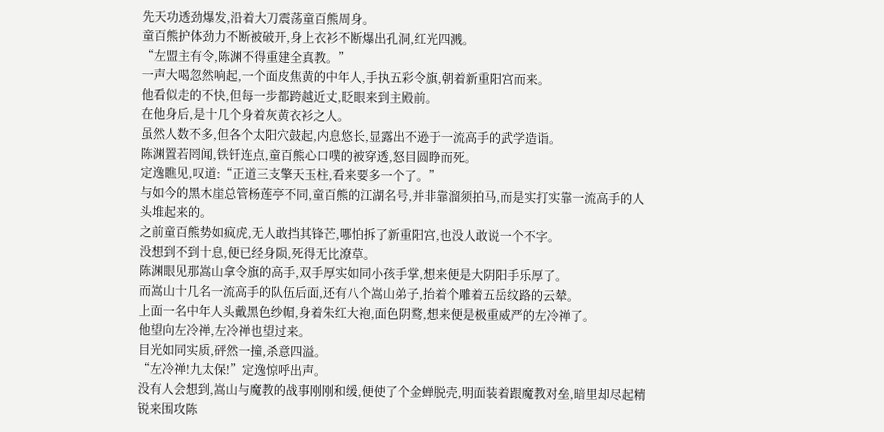先天功透劲爆发,沿着大刀震荡童百熊周身。
童百熊护体劲力不断被破开,身上衣衫不断爆出孔洞,红光四溅。
“左盟主有令,陈渊不得重建全真教。”
一声大喝忽然响起,一个面皮焦黄的中年人,手执五彩令旗,朝着新重阳宫而来。
他看似走的不快,但每一步都跨越近丈,眨眼来到主殿前。
在他身后,是十几个身着灰黄衣衫之人。
虽然人数不多,但各个太阳穴鼓起,内息悠长,显露出不逊于一流高手的武学造诣。
陈渊置若罔闻,铁钎连点,童百熊心口噗的被穿透,怒目圆睁而死。
定逸瞧见,叹道:“正道三支擎天玉柱,看来要多一个了。”
与如今的黑木崖总管杨莲亭不同,童百熊的江湖名号,并非靠溜须拍马,而是实打实靠一流高手的人头堆起来的。
之前童百熊势如疯虎,无人敢挡其锋芒,哪怕拆了新重阳宫,也没人敢说一个不字。
没想到不到十息,便已经身陨,死得无比潦草。
陈渊眼见那嵩山拿令旗的高手,双手厚实如同小孩手掌,想来便是大阴阳手乐厚了。
而嵩山十几名一流高手的队伍后面,还有八个嵩山弟子,抬着个雕着五岳纹路的云辇。
上面一名中年人头戴黑色纱帽,身着朱红大袍,面色阴鹜,想来便是极重威严的左冷禅了。
他望向左冷禅,左冷禅也望过来。
目光如同实质,砰然一撞,杀意四溢。
“左冷禅!九太保!”定逸惊呼出声。
没有人会想到,嵩山与魔教的战事刚刚和缓,便使了个金蝉脱壳,明面装着跟魔教对垒,暗里却尽起精锐来围攻陈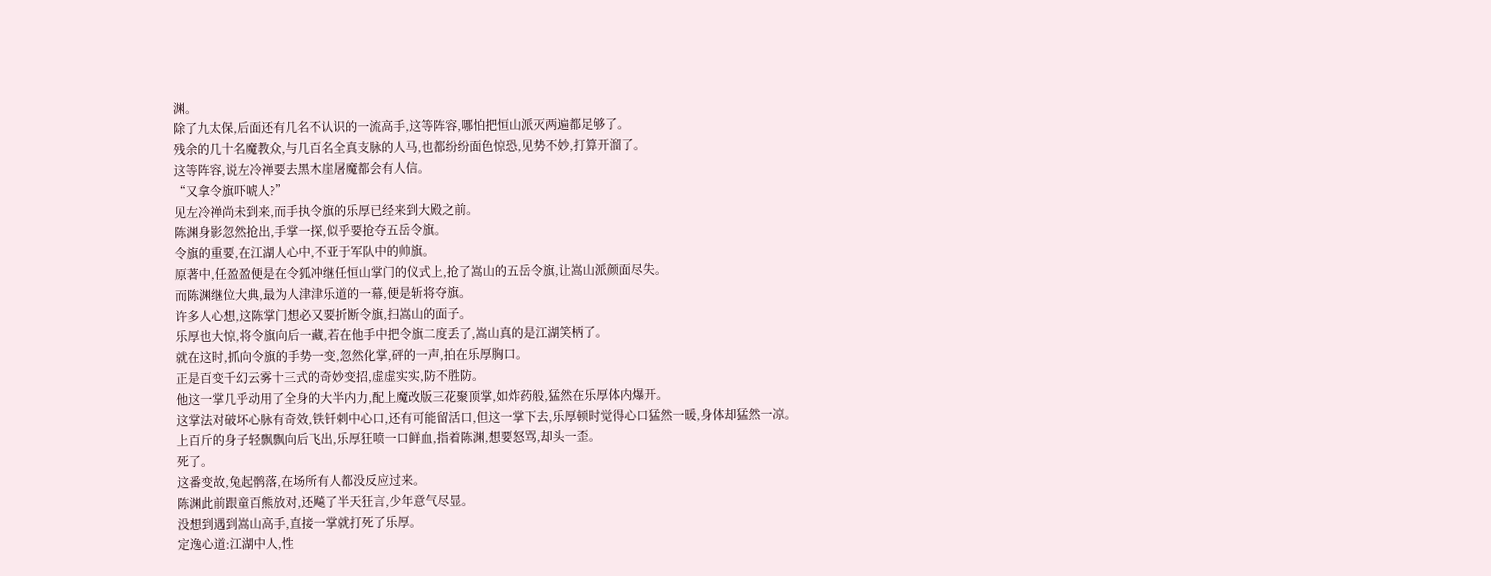渊。
除了九太保,后面还有几名不认识的一流高手,这等阵容,哪怕把恒山派灭两遍都足够了。
残余的几十名魔教众,与几百名全真支脉的人马,也都纷纷面色惊恐,见势不妙,打算开溜了。
这等阵容,说左冷禅要去黑木崖屠魔都会有人信。
“又拿令旗吓唬人?”
见左冷禅尚未到来,而手执令旗的乐厚已经来到大殿之前。
陈渊身影忽然抢出,手掌一探,似乎要抢夺五岳令旗。
令旗的重要,在江湖人心中,不亚于军队中的帅旗。
原著中,任盈盈便是在令狐冲继任恒山掌门的仪式上,抢了嵩山的五岳令旗,让嵩山派颜面尽失。
而陈渊继位大典,最为人津津乐道的一幕,便是斩将夺旗。
许多人心想,这陈掌门想必又要折断令旗,扫嵩山的面子。
乐厚也大惊,将令旗向后一藏,若在他手中把令旗二度丢了,嵩山真的是江湖笑柄了。
就在这时,抓向令旗的手势一变,忽然化掌,砰的一声,拍在乐厚胸口。
正是百变千幻云雾十三式的奇妙变招,虚虚实实,防不胜防。
他这一掌几乎动用了全身的大半内力,配上魔改版三花聚顶掌,如炸药般,猛然在乐厚体内爆开。
这掌法对破坏心脉有奇效,铁钎刺中心口,还有可能留活口,但这一掌下去,乐厚顿时觉得心口猛然一暖,身体却猛然一凉。
上百斤的身子轻飘飘向后飞出,乐厚狂喷一口鲜血,指着陈渊,想要怒骂,却头一歪。
死了。
这番变故,兔起鹘落,在场所有人都没反应过来。
陈渊此前跟童百熊放对,还飚了半天狂言,少年意气尽显。
没想到遇到嵩山高手,直接一掌就打死了乐厚。
定逸心道:江湖中人,性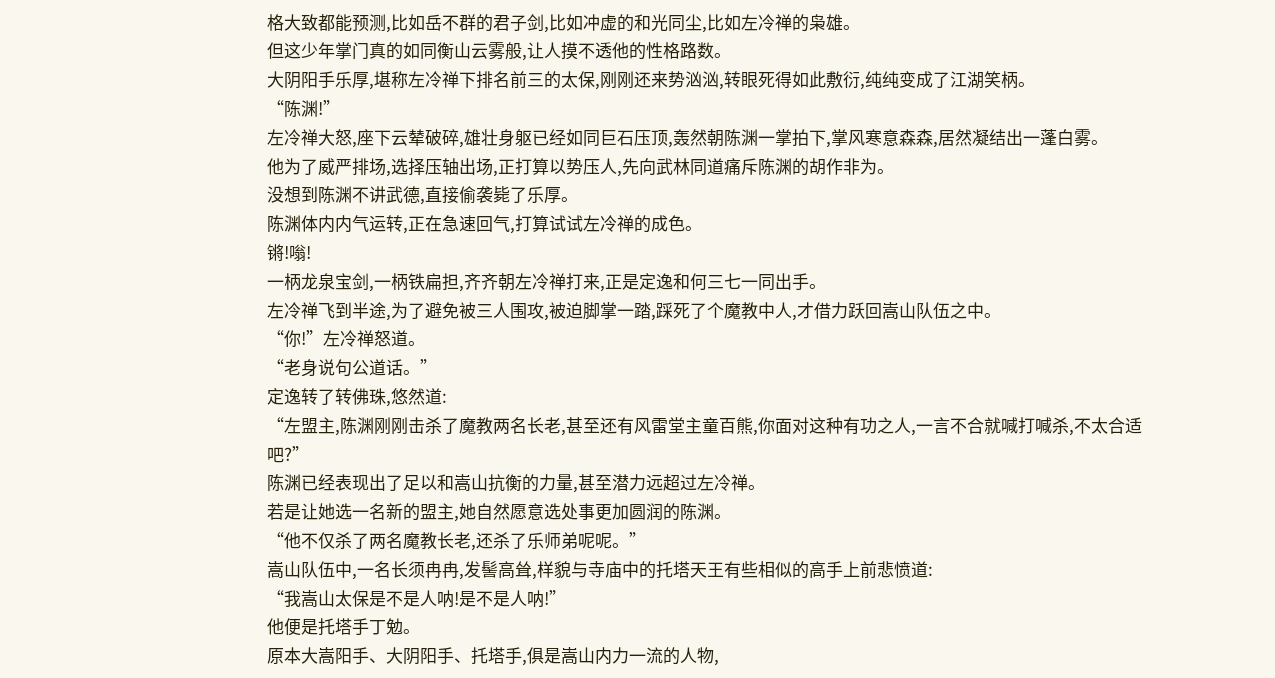格大致都能预测,比如岳不群的君子剑,比如冲虚的和光同尘,比如左冷禅的枭雄。
但这少年掌门真的如同衡山云雾般,让人摸不透他的性格路数。
大阴阳手乐厚,堪称左冷禅下排名前三的太保,刚刚还来势汹汹,转眼死得如此敷衍,纯纯变成了江湖笑柄。
“陈渊!”
左冷禅大怒,座下云辇破碎,雄壮身躯已经如同巨石压顶,轰然朝陈渊一掌拍下,掌风寒意森森,居然凝结出一蓬白雾。
他为了威严排场,选择压轴出场,正打算以势压人,先向武林同道痛斥陈渊的胡作非为。
没想到陈渊不讲武德,直接偷袭毙了乐厚。
陈渊体内内气运转,正在急速回气,打算试试左冷禅的成色。
锵!嗡!
一柄龙泉宝剑,一柄铁扁担,齐齐朝左冷禅打来,正是定逸和何三七一同出手。
左冷禅飞到半途,为了避免被三人围攻,被迫脚掌一踏,踩死了个魔教中人,才借力跃回嵩山队伍之中。
“你!”左冷禅怒道。
“老身说句公道话。”
定逸转了转佛珠,悠然道:
“左盟主,陈渊刚刚击杀了魔教两名长老,甚至还有风雷堂主童百熊,你面对这种有功之人,一言不合就喊打喊杀,不太合适吧?”
陈渊已经表现出了足以和嵩山抗衡的力量,甚至潜力远超过左冷禅。
若是让她选一名新的盟主,她自然愿意选处事更加圆润的陈渊。
“他不仅杀了两名魔教长老,还杀了乐师弟呢呢。”
嵩山队伍中,一名长须冉冉,发髻高耸,样貌与寺庙中的托塔天王有些相似的高手上前悲愤道:
“我嵩山太保是不是人呐!是不是人呐!”
他便是托塔手丁勉。
原本大嵩阳手、大阴阳手、托塔手,俱是嵩山内力一流的人物,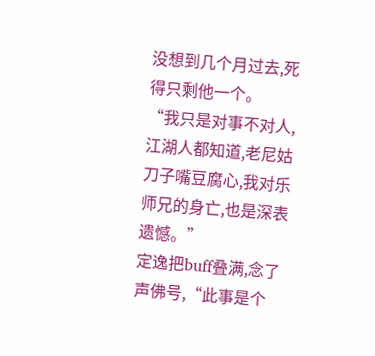没想到几个月过去,死得只剩他一个。
“我只是对事不对人,江湖人都知道,老尼姑刀子嘴豆腐心,我对乐师兄的身亡,也是深表遗憾。”
定逸把buff叠满,念了声佛号,“此事是个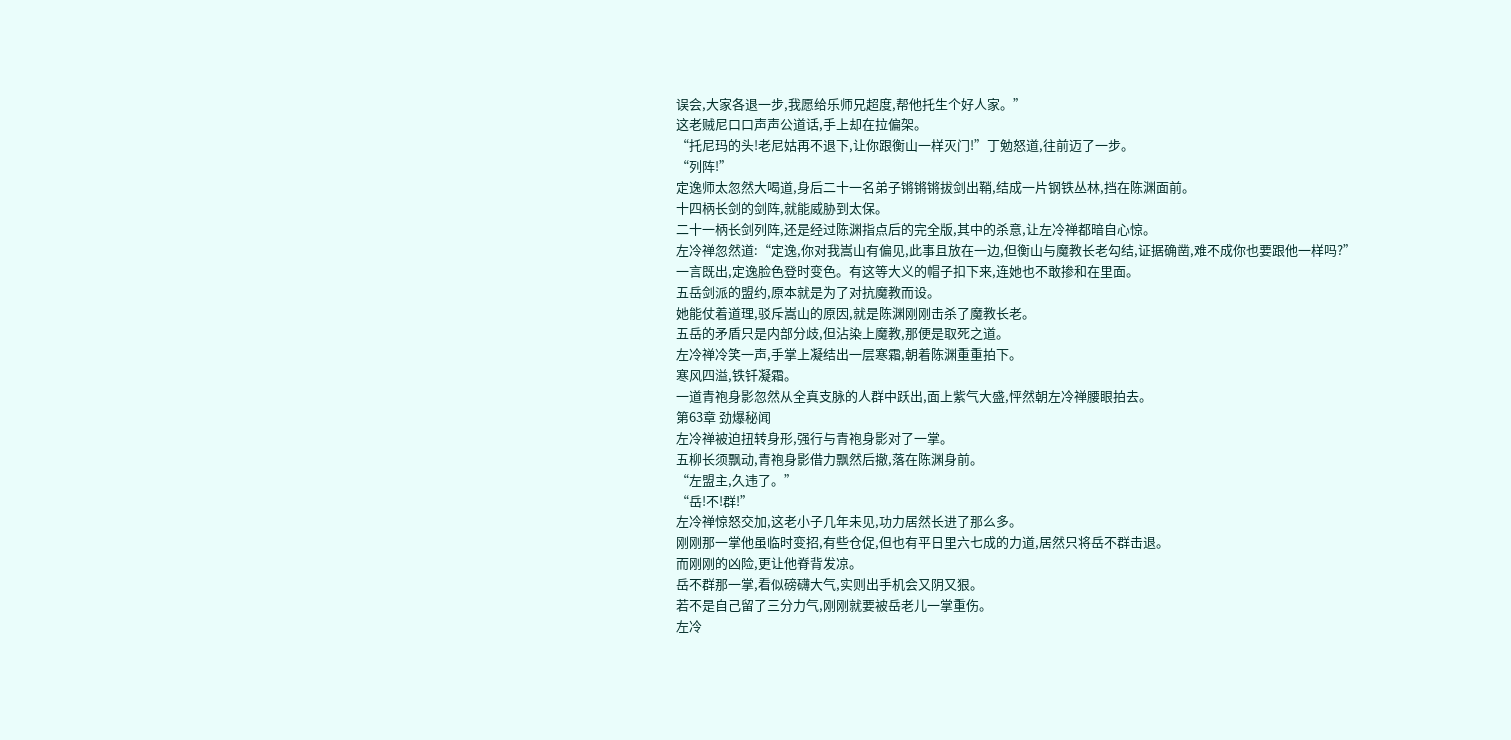误会,大家各退一步,我愿给乐师兄超度,帮他托生个好人家。”
这老贼尼口口声声公道话,手上却在拉偏架。
“托尼玛的头!老尼姑再不退下,让你跟衡山一样灭门!”丁勉怒道,往前迈了一步。
“列阵!”
定逸师太忽然大喝道,身后二十一名弟子锵锵锵拔剑出鞘,结成一片钢铁丛林,挡在陈渊面前。
十四柄长剑的剑阵,就能威胁到太保。
二十一柄长剑列阵,还是经过陈渊指点后的完全版,其中的杀意,让左冷禅都暗自心惊。
左冷禅忽然道:“定逸,你对我嵩山有偏见,此事且放在一边,但衡山与魔教长老勾结,证据确凿,难不成你也要跟他一样吗?”
一言既出,定逸脸色登时变色。有这等大义的帽子扣下来,连她也不敢掺和在里面。
五岳剑派的盟约,原本就是为了对抗魔教而设。
她能仗着道理,驳斥嵩山的原因,就是陈渊刚刚击杀了魔教长老。
五岳的矛盾只是内部分歧,但沾染上魔教,那便是取死之道。
左冷禅冷笑一声,手掌上凝结出一层寒霜,朝着陈渊重重拍下。
寒风四溢,铁钎凝霜。
一道青袍身影忽然从全真支脉的人群中跃出,面上紫气大盛,怦然朝左冷禅腰眼拍去。
第63章 劲爆秘闻
左冷禅被迫扭转身形,强行与青袍身影对了一掌。
五柳长须飘动,青袍身影借力飘然后撤,落在陈渊身前。
“左盟主,久违了。”
“岳!不!群!”
左冷禅惊怒交加,这老小子几年未见,功力居然长进了那么多。
刚刚那一掌他虽临时变招,有些仓促,但也有平日里六七成的力道,居然只将岳不群击退。
而刚刚的凶险,更让他脊背发凉。
岳不群那一掌,看似磅礴大气,实则出手机会又阴又狠。
若不是自己留了三分力气,刚刚就要被岳老儿一掌重伤。
左冷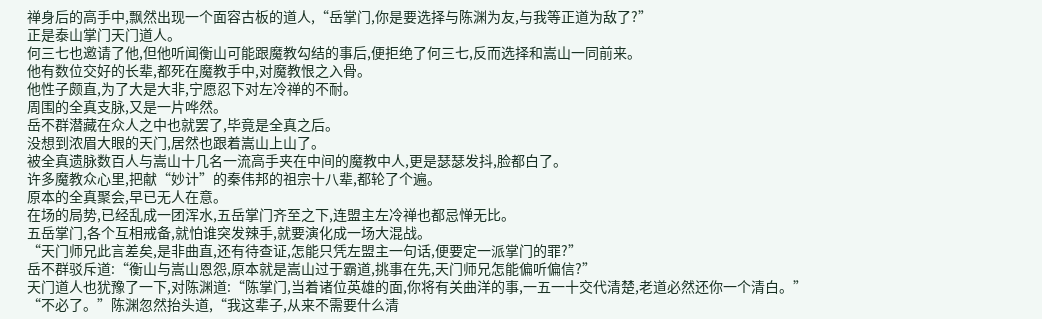禅身后的高手中,飘然出现一个面容古板的道人,“岳掌门,你是要选择与陈渊为友,与我等正道为敌了?”
正是泰山掌门天门道人。
何三七也邀请了他,但他听闻衡山可能跟魔教勾结的事后,便拒绝了何三七,反而选择和嵩山一同前来。
他有数位交好的长辈,都死在魔教手中,对魔教恨之入骨。
他性子颇直,为了大是大非,宁愿忍下对左冷禅的不耐。
周围的全真支脉,又是一片哗然。
岳不群潜藏在众人之中也就罢了,毕竟是全真之后。
没想到浓眉大眼的天门,居然也跟着嵩山上山了。
被全真遗脉数百人与嵩山十几名一流高手夹在中间的魔教中人,更是瑟瑟发抖,脸都白了。
许多魔教众心里,把献“妙计”的秦伟邦的祖宗十八辈,都轮了个遍。
原本的全真聚会,早已无人在意。
在场的局势,已经乱成一团浑水,五岳掌门齐至之下,连盟主左冷禅也都忌惮无比。
五岳掌门,各个互相戒备,就怕谁突发辣手,就要演化成一场大混战。
“天门师兄此言差矣,是非曲直,还有待查证,怎能只凭左盟主一句话,便要定一派掌门的罪?”
岳不群驳斥道:“衡山与嵩山恩怨,原本就是嵩山过于霸道,挑事在先,天门师兄怎能偏听偏信?”
天门道人也犹豫了一下,对陈渊道:“陈掌门,当着诸位英雄的面,你将有关曲洋的事,一五一十交代清楚,老道必然还你一个清白。”
“不必了。”陈渊忽然抬头道,“我这辈子,从来不需要什么清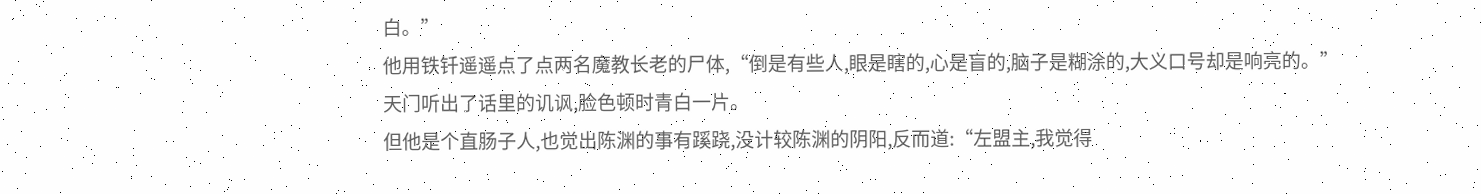白。”
他用铁钎遥遥点了点两名魔教长老的尸体,“倒是有些人,眼是瞎的,心是盲的,脑子是糊涂的,大义口号却是响亮的。”
天门听出了话里的讥讽,脸色顿时青白一片。
但他是个直肠子人,也觉出陈渊的事有蹊跷,没计较陈渊的阴阳,反而道:“左盟主,我觉得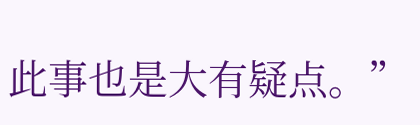此事也是大有疑点。”